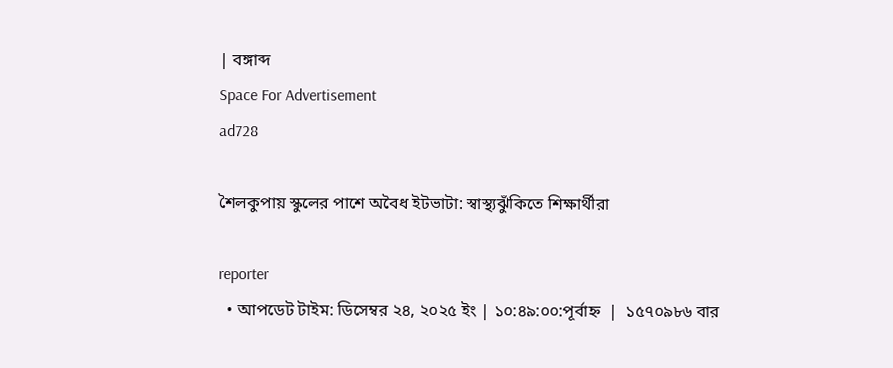| বঙ্গাব্দ
Space For Advertisement
ad728

শৈলকুপায় স্কুলের পাশে অবৈধ ইটভাটা: স্বাস্থ্যঝুঁকিতে শিক্ষার্থীরা

reporter
  • আপডেট টাইম: ডিসেম্বর ২৪, ২০২৫ ইং | ১০:৪৯:০০:পূর্বাহ্ন  |  ১৫৭০৯৮৬ বার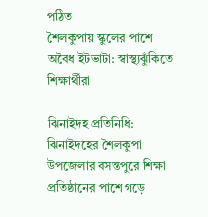পঠিত
শৈলকুপায় স্কুলের পাশে অবৈধ ইটভাটা: স্বাস্থ্যঝুঁকিতে শিক্ষার্থীরা

ঝিনাইদহ প্রতিনিধি: ঝিনাইদহের শৈলকুপা উপজেলার বসন্তপুরে শিক্ষা প্রতিষ্ঠানের পাশে গড়ে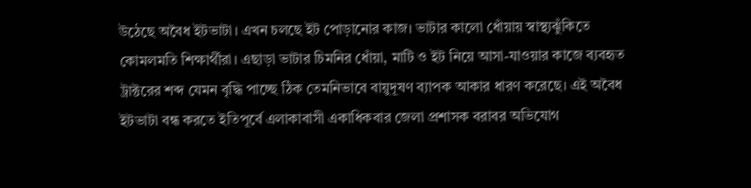উঠেছে অবৈধ ইটভাটা। এখন চলছে ইট পোড়ানোর কাজ। ভাটার কালো ধোঁয়ায় স্বাস্থ্যঝুঁকিতে কোমলমতি শিক্ষার্থীরা। এছাড়া ভাটার চিমনির ধোঁয়া, মাটি ও ইট নিয়ে আসা-যাওয়ার কাজে ব্যবহৃত ট্রাক্টরের শব্দ যেমন বৃদ্ধি পাচ্ছে ঠিক তেমনিভাবে বায়ুদূষণ ব্যাপক আকার ধারণ করেছে। এই অবৈধ ইটভাটা বন্ধ করতে ইতিপূর্বে এলাকাবাসী একাধিকবার জেলা প্রশাসক বরাবর অভিযোগ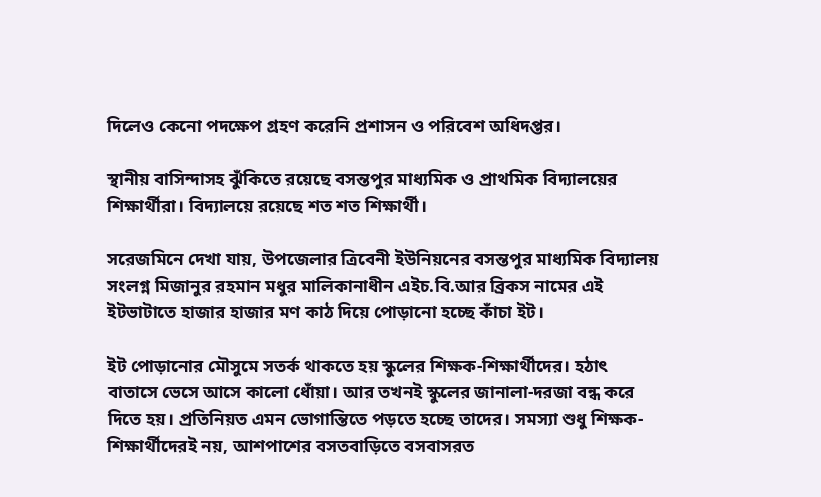দিলেও কেনো পদক্ষেপ গ্রহণ করেনি প্রশাসন ও পরিবেশ অধিদপ্তর।

স্থানীয় বাসিন্দাসহ ঝুঁকিতে রয়েছে বসন্তপুর মাধ্যমিক ও প্রাথমিক বিদ্যালয়ের শিক্ষার্থীরা। বিদ্যালয়ে রয়েছে শত শত শিক্ষার্থী।

সরেজমিনে দেখা যায়, উপজেলার ত্রিবেনী ইউনিয়নের বসন্তপুর মাধ্যমিক বিদ্যালয় সংলগ্ন মিজানুর রহমান মধুর মালিকানাধীন এইচ.বি.আর ব্রিকস নামের এই ইটভাটাতে হাজার হাজার মণ কাঠ দিয়ে পোড়ানো হচ্ছে কাঁচা ইট।

ইট পোড়ানোর মৌসুমে সতর্ক থাকতে হয় স্কুলের শিক্ষক-শিক্ষার্থীদের। হঠাৎ বাতাসে ভেসে আসে কালো ধোঁয়া। আর তখনই স্কুলের জানালা-দরজা বন্ধ করে দিতে হয়। প্রতিনিয়ত এমন ভোগান্তিতে পড়তে হচ্ছে তাদের। সমস্যা শুধু শিক্ষক-শিক্ষার্থীদেরই নয়, আশপাশের বসতবাড়িতে বসবাসরত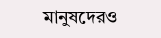মানুষদেরও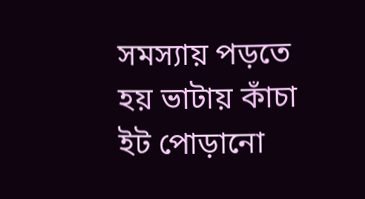সমস্যায় পড়তে হয় ভাটায় কাঁচা ইট পোড়ানো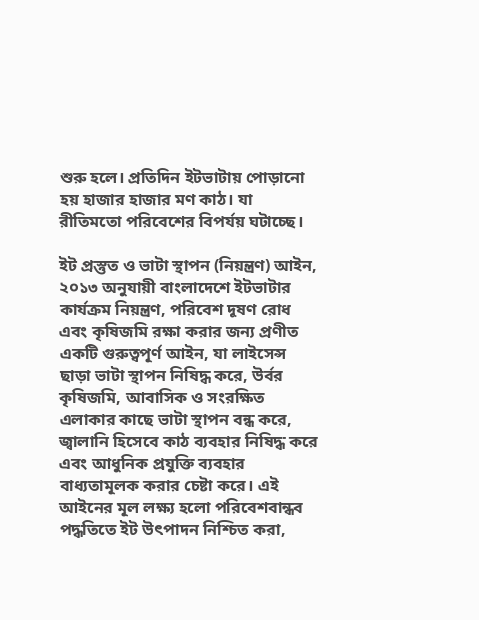শুরু হলে। প্রতিদিন ইটভাটায় পোড়ানো হয় হাজার হাজার মণ কাঠ। যা রীতিমতো পরিবেশের বিপর্যয় ঘটাচ্ছে।

ইট প্রস্তুত ও ভাটা স্থাপন (নিয়ন্ত্রণ) আইন, ২০১৩ অনুযায়ী বাংলাদেশে ইটভাটার কার্যক্রম নিয়ন্ত্রণ, পরিবেশ দূষণ রোধ এবং কৃষিজমি রক্ষা করার জন্য প্রণীত একটি গুরুত্বপূর্ণ আইন, যা লাইসেন্স ছাড়া ভাটা স্থাপন নিষিদ্ধ করে, উর্বর কৃষিজমি, আবাসিক ও সংরক্ষিত এলাকার কাছে ভাটা স্থাপন বন্ধ করে, জ্বালানি হিসেবে কাঠ ব্যবহার নিষিদ্ধ করে এবং আধুনিক প্রযুক্তি ব্যবহার বাধ্যতামূলক করার চেষ্টা করে। এই আইনের মূল লক্ষ্য হলো পরিবেশবান্ধব পদ্ধতিতে ইট উৎপাদন নিশ্চিত করা,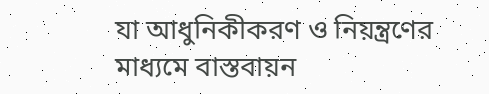যা আধুনিকীকরণ ও নিয়ন্ত্রণের মাধ্যমে বাস্তবায়ন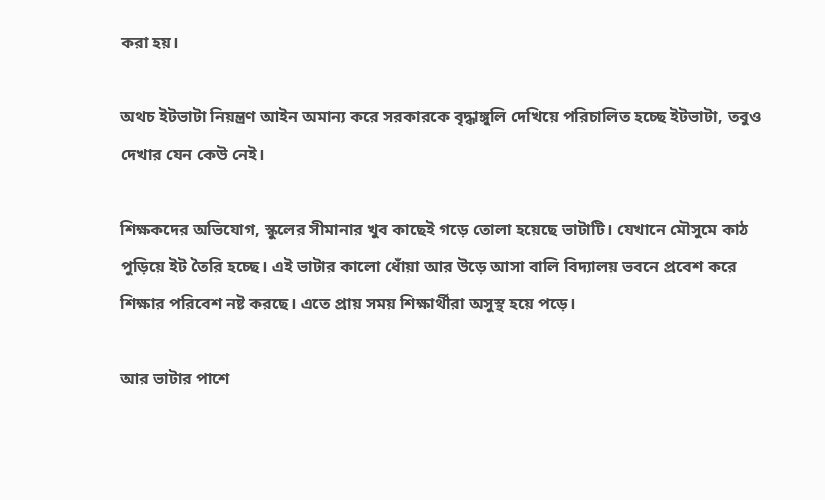করা হয়।

অথচ ইটভাটা নিয়ন্ত্রণ আইন অমান্য করে সরকারকে বৃদ্ধাঙ্গুলি দেখিয়ে পরিচালিত হচ্ছে ইটভাটা, তবুও দেখার যেন কেউ নেই।

শিক্ষকদের অভিযোগ, স্কুলের সীমানার খুব কাছেই গড়ে তোলা হয়েছে ভাটাটি। যেখানে মৌসুমে কাঠ পুড়িয়ে ইট তৈরি হচ্ছে। এই ভাটার কালো ধোঁয়া আর উড়ে আসা বালি বিদ্যালয় ভবনে প্রবেশ করে শিক্ষার পরিবেশ নষ্ট করছে। এতে প্রায় সময় শিক্ষার্থীরা অসুস্থ হয়ে পড়ে।

আর ভাটার পাশে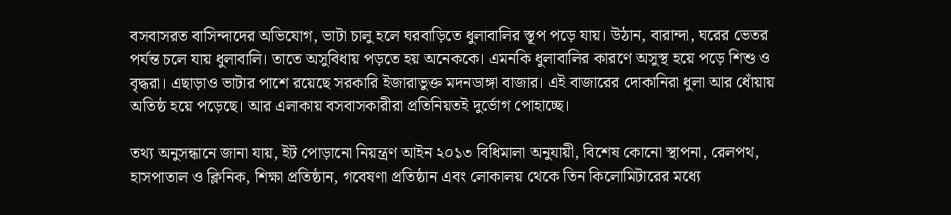বসবাসরত বাসিন্দাদের অভিযোগ, ভাটা চালু হলে ঘরবাড়িতে ধুলাবালির স্তূপ পড়ে যায়। উঠান, বারান্দা, ঘরের ভেতর পর্যন্ত চলে যায় ধুলাবালি। তাতে অসুবিধায় পড়তে হয় অনেককে। এমনকি ধুলাবালির কারণে অসুস্থ হয়ে পড়ে শিশু ও বৃদ্ধরা। এছাড়াও ভাটার পাশে রয়েছে সরকারি ইজারাভুক্ত মদনডাঙ্গা বাজার। এই বাজারের দোকানিরা ধুলা আর ধোঁয়ায় অতিষ্ঠ হয়ে পড়েছে। আর এলাকায় বসবাসকারীরা প্রতিনিয়তই দুর্ভোগ পোহাচ্ছে।

তথ্য অনুসন্ধানে জানা যায়, ইট পোড়ানো নিয়ন্ত্রণ আইন ২০১৩ বিধিমালা অনুযায়ী, বিশেষ কোনো স্থাপনা, রেলপথ, হাসপাতাল ও ক্লিনিক, শিক্ষা প্রতিষ্ঠান, গবেষণা প্রতিষ্ঠান এবং লোকালয় থেকে তিন কিলোমিটারের মধ্যে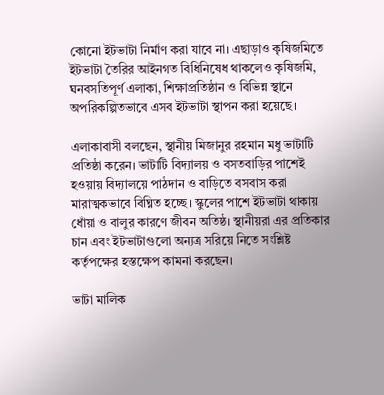কোনো ইটভাটা নির্মাণ করা যাবে না। এছাড়াও কৃষিজমিতে ইটভাটা তৈরির আইনগত বিধিনিষেধ থাকলেও কৃষিজমি, ঘনবসতিপূর্ণ এলাকা, শিক্ষাপ্রতিষ্ঠান ও বিভিন্ন স্থানে অপরিকল্পিতভাবে এসব ইটভাটা স্থাপন করা হয়েছে।

এলাকাবাসী বলছেন, স্থানীয় মিজানুর রহমান মধু ভাটাটি প্রতিষ্ঠা করেন। ভাটাটি বিদ্যালয় ও বসতবাড়ির পাশেই হওয়ায় বিদ্যালয়ে পাঠদান ও বাড়িতে বসবাস করা মারাত্মকভাবে বিঘ্নিত হচ্ছে। স্কুলের পাশে ইটভাটা থাকায় ধোঁয়া ও বালুর কারণে জীবন অতিষ্ঠ। স্থানীয়রা এর প্রতিকার চান এবং ইটভাটাগুলো অন্যত্র সরিয়ে নিতে সংশ্লিষ্ট কর্তৃপক্ষের হস্তক্ষেপ কামনা করছেন।

ভাটা মালিক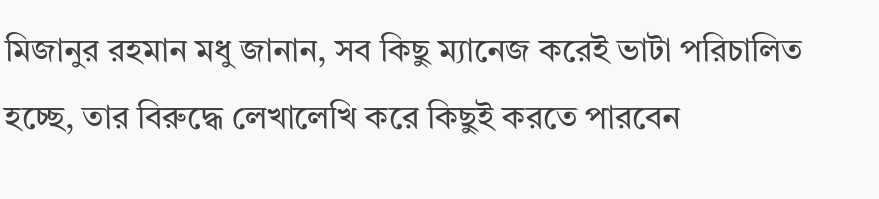মিজানুর রহমান মধু জানান, সব কিছু ম্যানেজ করেই ভাটা পরিচালিত হচ্ছে, তার বিরুদ্ধে লেখালেখি করে কিছুই করতে পারবেন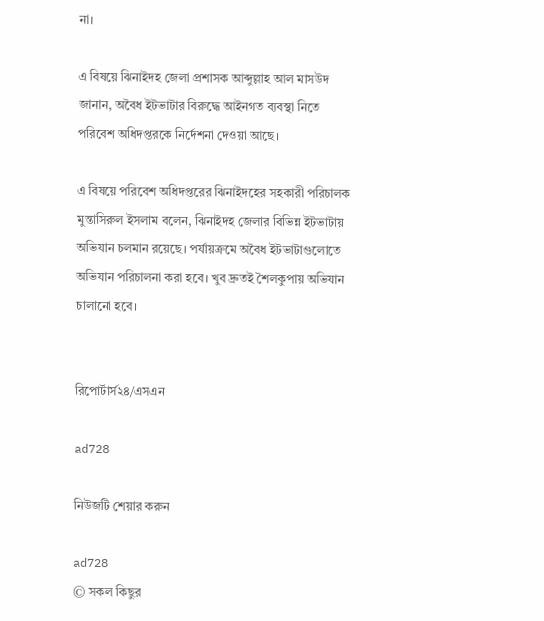না।

এ বিষয়ে ঝিনাইদহ জেলা প্রশাসক আব্দুল্লাহ আল মাসউদ জানান, অবৈধ ইটভাটার বিরুদ্ধে আইনগত ব্যবস্থা নিতে পরিবেশ অধিদপ্তরকে নির্দেশনা দেওয়া আছে।

এ বিষয়ে পরিবেশ অধিদপ্তরের ঝিনাইদহের সহকারী পরিচালক মুন্তাসিরুল ইসলাম বলেন, ঝিনাইদহ জেলার বিভিন্ন ইটভাটায় অভিযান চলমান রয়েছে। পর্যায়ক্রমে অবৈধ ইটভাটাগুলোতে অভিযান পরিচালনা করা হবে। খুব দ্রুতই শৈলকুপায় অভিযান চালানো হবে।


রিপোর্টার্স২৪/এসএন

ad728

নিউজটি শেয়ার করুন

ad728
© সকল কিছুর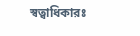স্বত্বাধিকারঃ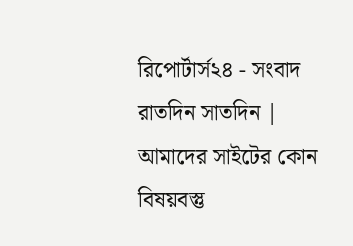রিপোর্টার্স২৪ - সংবাদ রাতদিন সাতদিন | আমাদের সাইটের কোন বিষয়বস্তু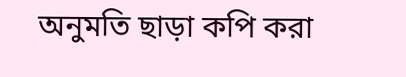অনুমতি ছাড়া কপি করা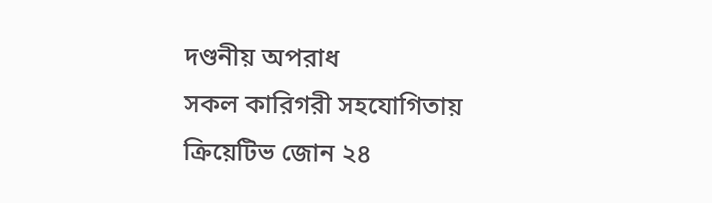দণ্ডনীয় অপরাধ
সকল কারিগরী সহযোগিতায় ক্রিয়েটিভ জোন ২৪